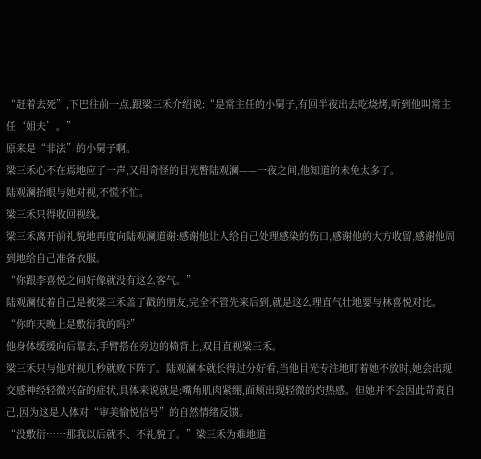“赶着去死”,下巴往前一点,跟梁三禾介绍说:“是常主任的小舅子,有回半夜出去吃烧烤,听到他叫常主任‘姐夫’。”
原来是“非法”的小舅子啊。
梁三禾心不在焉地应了一声,又用奇怪的目光瞥陆观澜——一夜之间,他知道的未免太多了。
陆观澜抬眼与她对视,不慌不忙。
梁三禾只得收回视线。
梁三禾离开前礼貌地再度向陆观澜道谢:感谢他让人给自己处理感染的伤口,感谢他的大方收留,感谢他周到地给自己准备衣服。
“你跟李喜悦之间好像就没有这么客气。”
陆观澜仗着自己是被梁三禾盖了戳的朋友,完全不管先来后到,就是这么理直气壮地要与林喜悦对比。
“你昨天晚上是敷衍我的吗?”
他身体缓缓向后靠去,手臂搭在旁边的椅背上,双目直视梁三禾。
梁三禾只与他对视几秒就败下阵了。陆观澜本就长得过分好看,当他目光专注地盯着她不放时,她会出现交感神经轻微兴奋的症状,具体来说就是:嘴角肌肉紧绷,面颊出现轻微的灼热感。但她并不会因此苛责自己,因为这是人体对“审美愉悦信号”的自然情绪反馈。
“没敷衍……那我以后就不、不礼貌了。”梁三禾为难地道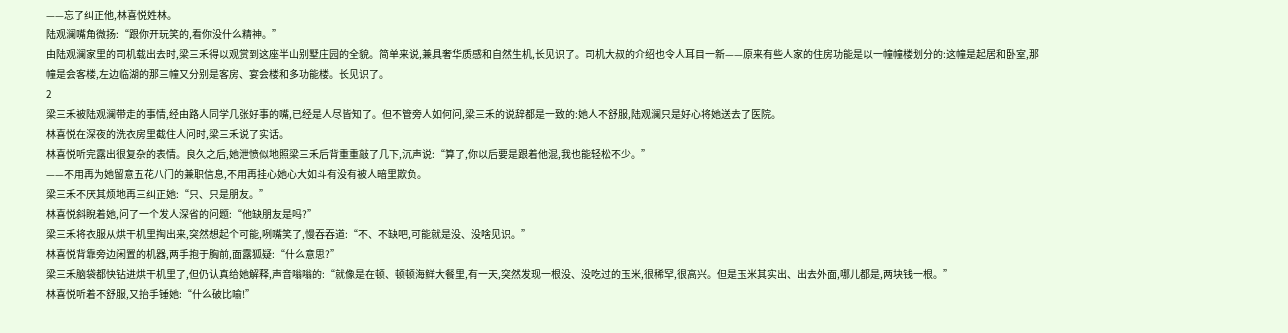——忘了纠正他,林喜悦姓林。
陆观澜嘴角微扬:“跟你开玩笑的,看你没什么精神。”
由陆观澜家里的司机载出去时,梁三禾得以观赏到这座半山别墅庄园的全貌。简单来说,兼具奢华质感和自然生机,长见识了。司机大叔的介绍也令人耳目一新——原来有些人家的住房功能是以一幢幢楼划分的:这幢是起居和卧室,那幢是会客楼,左边临湖的那三幢又分别是客房、宴会楼和多功能楼。长见识了。
2
梁三禾被陆观澜带走的事情,经由路人同学几张好事的嘴,已经是人尽皆知了。但不管旁人如何问,梁三禾的说辞都是一致的:她人不舒服,陆观澜只是好心将她送去了医院。
林喜悦在深夜的洗衣房里截住人问时,梁三禾说了实话。
林喜悦听完露出很复杂的表情。良久之后,她泄愤似地照梁三禾后背重重敲了几下,沉声说:“算了,你以后要是跟着他混,我也能轻松不少。”
——不用再为她留意五花八门的兼职信息,不用再挂心她心大如斗有没有被人暗里欺负。
梁三禾不厌其烦地再三纠正她:“只、只是朋友。”
林喜悦斜睨着她,问了一个发人深省的问题:“他缺朋友是吗?”
梁三禾将衣服从烘干机里掏出来,突然想起个可能,咧嘴笑了,慢吞吞道:“不、不缺吧,可能就是没、没啥见识。”
林喜悦背靠旁边闲置的机器,两手抱于胸前,面露狐疑:“什么意思?”
梁三禾脑袋都快钻进烘干机里了,但仍认真给她解释,声音嗡嗡的:“就像是在顿、顿顿海鲜大餐里,有一天,突然发现一根没、没吃过的玉米,很稀罕,很高兴。但是玉米其实出、出去外面,哪儿都是,两块钱一根。”
林喜悦听着不舒服,又抬手锤她:“什么破比喻!”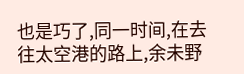也是巧了,同一时间,在去往太空港的路上,余未野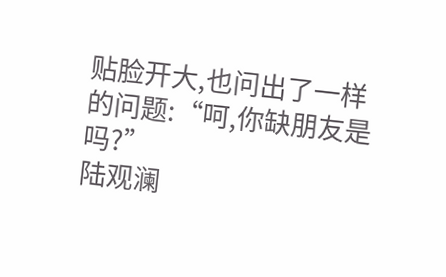贴脸开大,也问出了一样的问题:“呵,你缺朋友是吗?”
陆观澜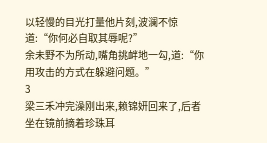以轻慢的目光打量他片刻,波澜不惊道:“你何必自取其辱呢?”
余未野不为所动,嘴角挑衅地一勾,道:“你用攻击的方式在躲避问题。”
3
梁三禾冲完澡刚出来,赖锦妍回来了,后者坐在镜前摘着珍珠耳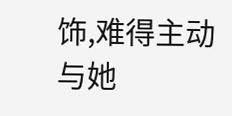饰,难得主动与她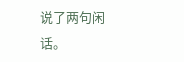说了两句闲话。